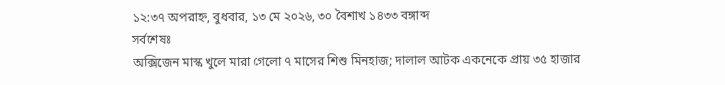১২:৩৭ অপরাহ্ন, বুধবার, ১৩ মে ২০২৬, ৩০ বৈশাখ ১৪৩৩ বঙ্গাব্দ
সর্বশেষঃ
অক্সিজেন মাস্ক খুলে মারা গেলো ৭ মাসের শিশু মিনহাজ; দালাল আটক একনেকে প্রায় ৩৫ হাজার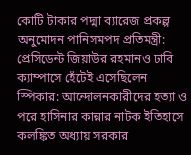কোটি টাকার পদ্মা ব্যারেজ প্রকল্প অনুমোদন পানিসমপদ প্রতিমন্ত্রী: প্রেসিডেন্ট জিয়াউর রহমানও ঢাবি ক্যাম্পাসে হেঁটেই এসেছিলেন স্পিকার: আন্দোলনকারীদের হত্যা ও পরে হাসিনার কান্নার নাটক ইতিহাসে কলঙ্কিত অধ্যায় সরকার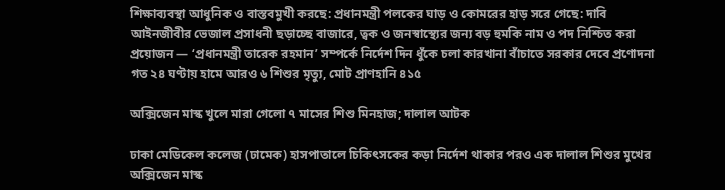শিক্ষাব্যবস্থা আধুনিক ও বাস্তবমুখী করছে: প্রধানমন্ত্রী পলকের ঘাড় ও কোমরের হাড় সরে গেছে: দাবি আইনজীবীর ভেজাল প্রসাধনী ছড়াচ্ছে বাজারে, ত্বক ও জনস্বাস্থ্যের জন্য বড় হুমকি নাম ও পদ নিশ্চিত করা প্রয়োজন — ‘প্রধানমন্ত্রী তারেক রহমান’ সম্পর্কে নির্দেশ দিন ধুঁকে চলা কারখানা বাঁচাতে সরকার দেবে প্রণোদনা গত ২৪ ঘণ্টায় হামে আরও ৬ শিশুর মৃত্যু, মোট প্রাণহানি ৪১৫

অক্সিজেন মাস্ক খুলে মারা গেলো ৭ মাসের শিশু মিনহাজ; দালাল আটক

ঢাকা মেডিকেল কলেজ (ঢামেক) হাসপাতালে চিকিৎসকের কড়া নির্দেশ থাকার পরও এক দালাল শিশুর মুখের অক্সিজেন মাস্ক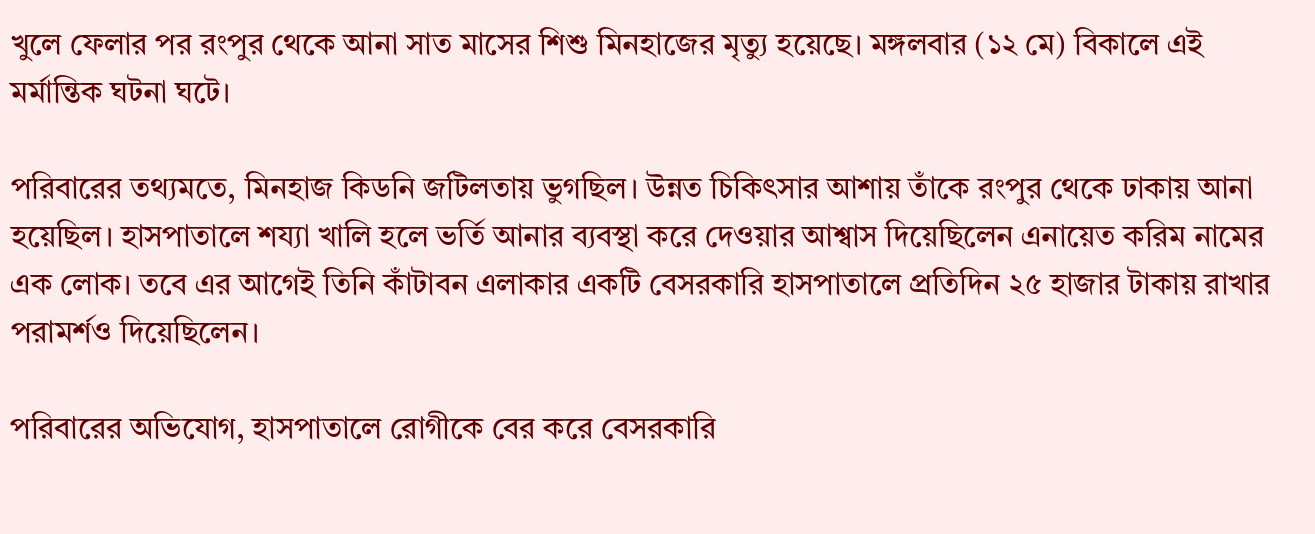খুলে ফেলার পর রংপুর থেকে আনা সাত মাসের শিশু মিনহাজের মৃত্যু হয়েছে। মঙ্গলবার (১২ মে) বিকালে এই মর্মান্তিক ঘটনা ঘটে।

পরিবারের তথ্যমতে, মিনহাজ কিডনি জটিলতায় ভুগছিল। উন্নত চিকিৎসার আশায় তাঁকে রংপুর থেকে ঢাকায় আনা হয়েছিল। হাসপাতালে শয্যা খালি হলে ভর্তি আনার ব্যবস্থা করে দেওয়ার আশ্বাস দিয়েছিলেন এনায়েত করিম নামের এক লোক। তবে এর আগেই তিনি কাঁটাবন এলাকার একটি বেসরকারি হাসপাতালে প্রতিদিন ২৫ হাজার টাকায় রাখার পরামর্শও দিয়েছিলেন।

পরিবারের অভিযোগ, হাসপাতালে রোগীকে বের করে বেসরকারি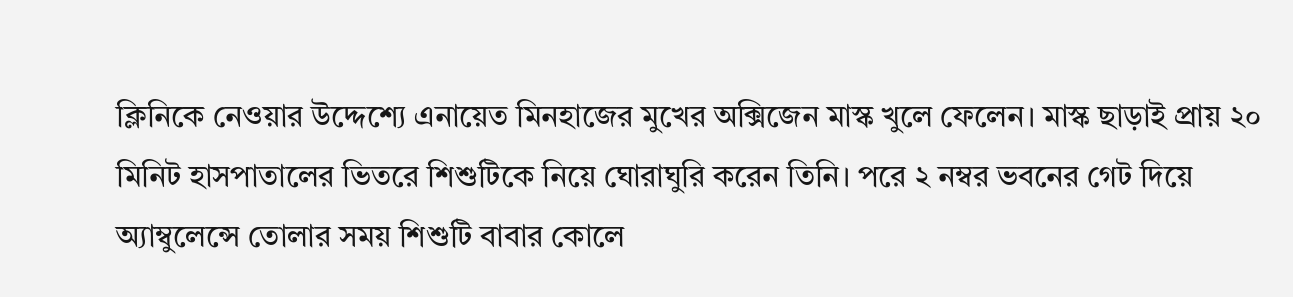ক্লিনিকে নেওয়ার উদ্দেশ্যে এনায়েত মিনহাজের মুখের অক্সিজেন মাস্ক খুলে ফেলেন। মাস্ক ছাড়াই প্রায় ২০ মিনিট হাসপাতালের ভিতরে শিশুটিকে নিয়ে ঘোরাঘুরি করেন তিনি। পরে ২ নম্বর ভবনের গেট দিয়ে অ্যাম্বুলেন্সে তোলার সময় শিশুটি বাবার কোলে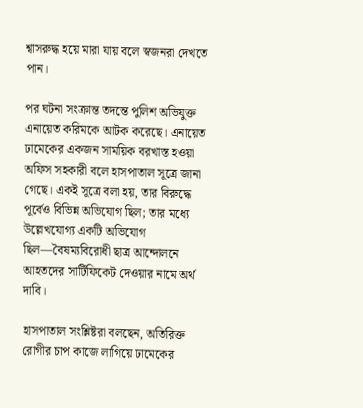শ্বাসরুদ্ধ হয়ে মারা যায় বলে স্বজনরা দেখতে পান।

পর ঘটনা সংক্রান্ত তদন্তে পুলিশ অভিযুক্ত এনায়েত করিমকে আটক করেছে। এনায়েত ঢামেকের একজন সাময়িক বরখাস্ত হওয়া অফিস সহকারী বলে হাসপাতাল সূত্রে জানা গেছে। একই সূত্রে বলা হয়, তার বিরুদ্ধে পূর্বেও বিভিন্ন অভিযোগ ছিল; তার মধ্যে উল্লেখযোগ্য একটি অভিযোগ ছিল—বৈষম্যবিরোধী ছাত্র আন্দোলনে আহতদের সার্টিফিকেট দেওয়ার নামে অর্থ দাবি।

হাসপাতাল সংশ্লিষ্টরা বলছেন, অতিরিক্ত রোগীর চাপ কাজে লাগিয়ে ঢামেকের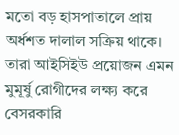মতো বড় হাসপাতালে প্রায় অর্ধশত দালাল সক্রিয় থাকে। তারা আইসিইউ প্রয়োজন এমন মুমূর্ষু রোগীদের লক্ষ্য করে বেসরকারি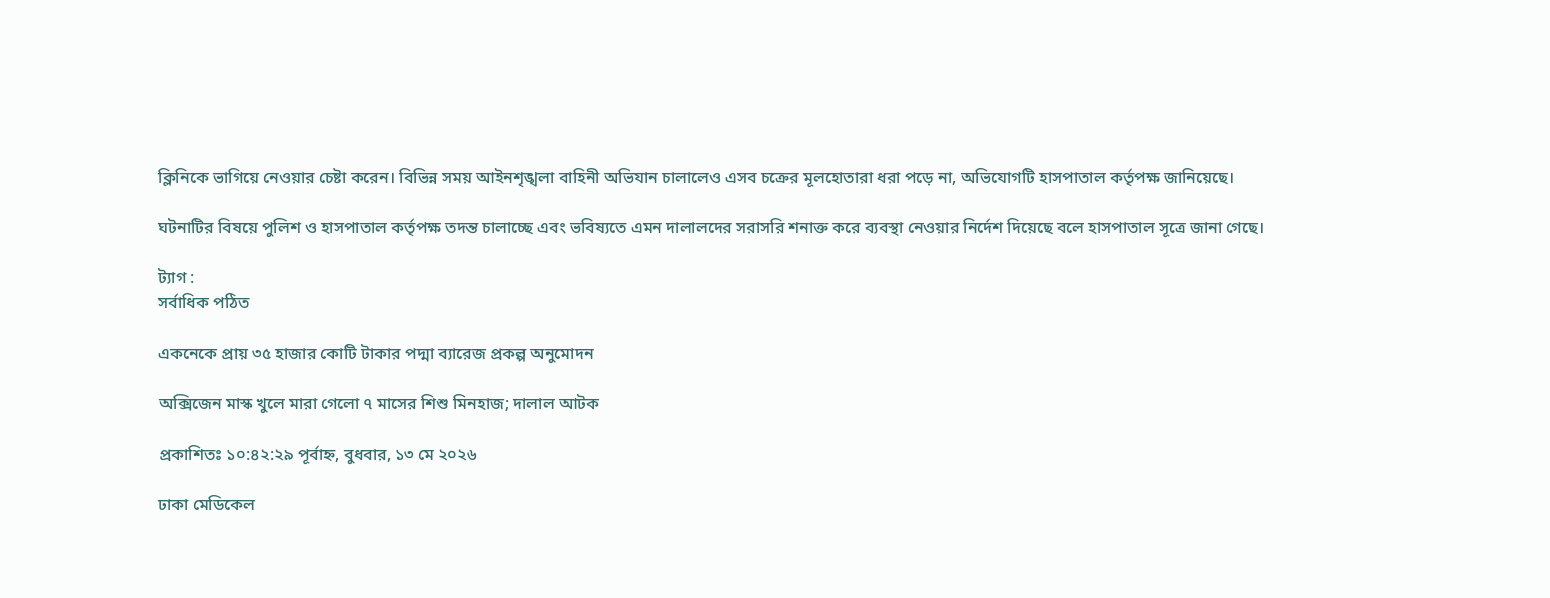ক্লিনিকে ভাগিয়ে নেওয়ার চেষ্টা করেন। বিভিন্ন সময় আইনশৃঙ্খলা বাহিনী অভিযান চালালেও এসব চক্রের মূলহোতারা ধরা পড়ে না, অভিযোগটি হাসপাতাল কর্তৃপক্ষ জানিয়েছে।

ঘটনাটির বিষয়ে পুলিশ ও হাসপাতাল কর্তৃপক্ষ তদন্ত চালাচ্ছে এবং ভবিষ্যতে এমন দালালদের সরাসরি শনাক্ত করে ব্যবস্থা নেওয়ার নির্দেশ দিয়েছে বলে হাসপাতাল সূত্রে জানা গেছে।

ট্যাগ :
সর্বাধিক পঠিত

একনেকে প্রায় ৩৫ হাজার কোটি টাকার পদ্মা ব্যারেজ প্রকল্প অনুমোদন

অক্সিজেন মাস্ক খুলে মারা গেলো ৭ মাসের শিশু মিনহাজ; দালাল আটক

প্রকাশিতঃ ১০:৪২:২৯ পূর্বাহ্ন, বুধবার, ১৩ মে ২০২৬

ঢাকা মেডিকেল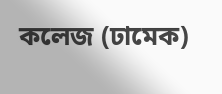কলেজ (ঢামেক)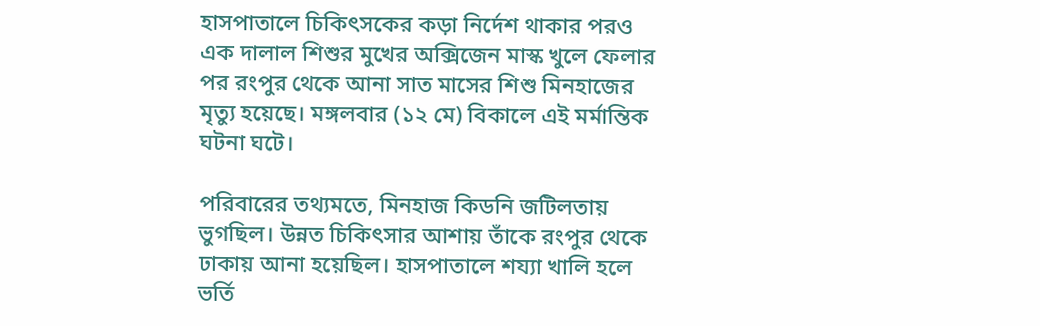হাসপাতালে চিকিৎসকের কড়া নির্দেশ থাকার পরও এক দালাল শিশুর মুখের অক্সিজেন মাস্ক খুলে ফেলার পর রংপুর থেকে আনা সাত মাসের শিশু মিনহাজের মৃত্যু হয়েছে। মঙ্গলবার (১২ মে) বিকালে এই মর্মান্তিক ঘটনা ঘটে।

পরিবারের তথ্যমতে, মিনহাজ কিডনি জটিলতায় ভুগছিল। উন্নত চিকিৎসার আশায় তাঁকে রংপুর থেকে ঢাকায় আনা হয়েছিল। হাসপাতালে শয্যা খালি হলে ভর্তি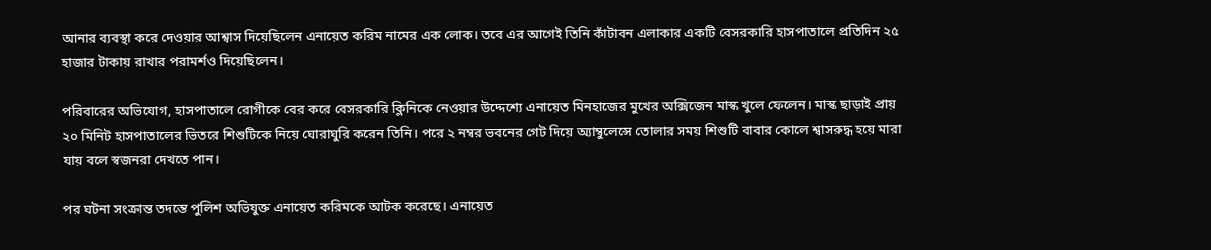আনার ব্যবস্থা করে দেওয়ার আশ্বাস দিয়েছিলেন এনায়েত করিম নামের এক লোক। তবে এর আগেই তিনি কাঁটাবন এলাকার একটি বেসরকারি হাসপাতালে প্রতিদিন ২৫ হাজার টাকায় রাখার পরামর্শও দিয়েছিলেন।

পরিবারের অভিযোগ, হাসপাতালে রোগীকে বের করে বেসরকারি ক্লিনিকে নেওয়ার উদ্দেশ্যে এনায়েত মিনহাজের মুখের অক্সিজেন মাস্ক খুলে ফেলেন। মাস্ক ছাড়াই প্রায় ২০ মিনিট হাসপাতালের ভিতরে শিশুটিকে নিয়ে ঘোরাঘুরি করেন তিনি। পরে ২ নম্বর ভবনের গেট দিয়ে অ্যাম্বুলেন্সে তোলার সময় শিশুটি বাবার কোলে শ্বাসরুদ্ধ হয়ে মারা যায় বলে স্বজনরা দেখতে পান।

পর ঘটনা সংক্রান্ত তদন্তে পুলিশ অভিযুক্ত এনায়েত করিমকে আটক করেছে। এনায়েত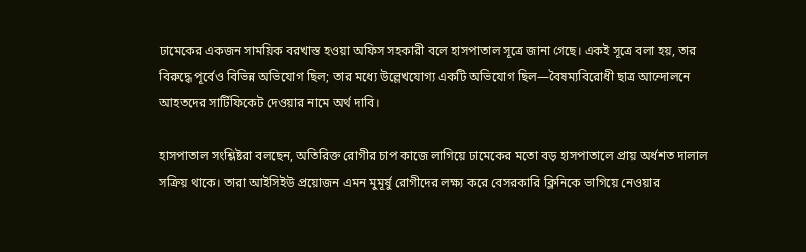ঢামেকের একজন সাময়িক বরখাস্ত হওয়া অফিস সহকারী বলে হাসপাতাল সূত্রে জানা গেছে। একই সূত্রে বলা হয়, তার বিরুদ্ধে পূর্বেও বিভিন্ন অভিযোগ ছিল; তার মধ্যে উল্লেখযোগ্য একটি অভিযোগ ছিল—বৈষম্যবিরোধী ছাত্র আন্দোলনে আহতদের সার্টিফিকেট দেওয়ার নামে অর্থ দাবি।

হাসপাতাল সংশ্লিষ্টরা বলছেন, অতিরিক্ত রোগীর চাপ কাজে লাগিয়ে ঢামেকের মতো বড় হাসপাতালে প্রায় অর্ধশত দালাল সক্রিয় থাকে। তারা আইসিইউ প্রয়োজন এমন মুমূর্ষু রোগীদের লক্ষ্য করে বেসরকারি ক্লিনিকে ভাগিয়ে নেওয়ার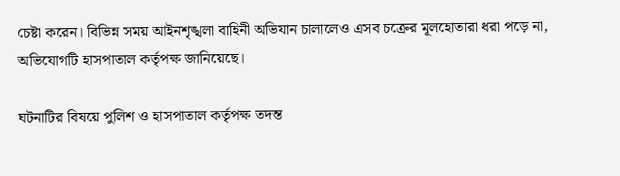চেষ্টা করেন। বিভিন্ন সময় আইনশৃঙ্খলা বাহিনী অভিযান চালালেও এসব চক্রের মূলহোতারা ধরা পড়ে না, অভিযোগটি হাসপাতাল কর্তৃপক্ষ জানিয়েছে।

ঘটনাটির বিষয়ে পুলিশ ও হাসপাতাল কর্তৃপক্ষ তদন্ত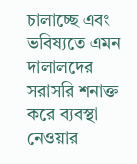চালাচ্ছে এবং ভবিষ্যতে এমন দালালদের সরাসরি শনাক্ত করে ব্যবস্থা নেওয়ার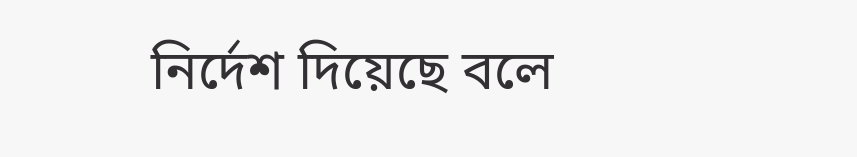নির্দেশ দিয়েছে বলে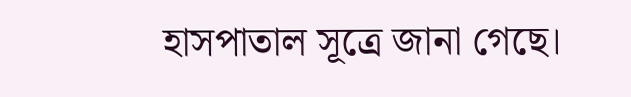হাসপাতাল সূত্রে জানা গেছে।